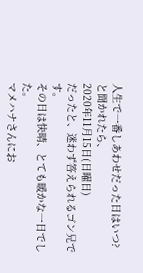人生で一番しあわせだった日はいつ?
と聞かれたら、
2020年11月15日(日曜日)
だったと、迷わず答えられるゴン兄です。
その日は快晴、とても暖かな一日でした。
マメハナさんにお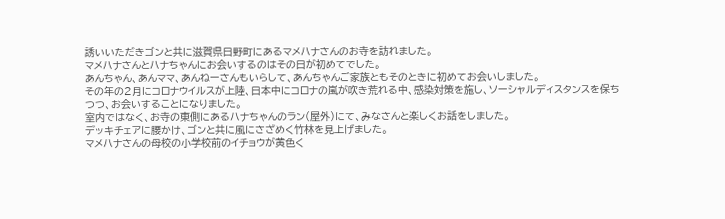誘いいただきゴンと共に滋賀県日野町にあるマメハナさんのお寺を訪れました。
マメハナさんとハナちゃんにお会いするのはその日が初めてでした。
あんちゃん、あんママ、あんねーさんもいらして、あんちゃんご家族ともそのときに初めてお会いしました。
その年の2月にコロナウイルスが上陸、日本中にコロナの嵐が吹き荒れる中、感染対策を施し、ソーシャルディスタンスを保ちつつ、お会いすることになりました。
室内ではなく、お寺の東側にあるハナちゃんのラン(屋外)にて、みなさんと楽しくお話をしました。
デッキチェアに腰かけ、ゴンと共に風にさざめく竹林を見上げました。
マメハナさんの母校の小学校前のイチョウが黄色く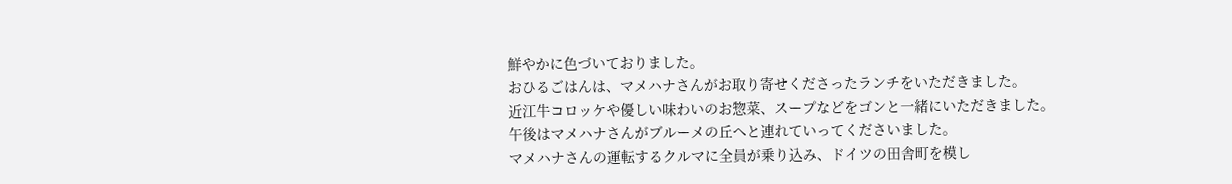鮮やかに色づいておりました。
おひるごはんは、マメハナさんがお取り寄せくださったランチをいただきました。
近江牛コロッケや優しい味わいのお惣菜、スープなどをゴンと一緒にいただきました。
午後はマメハナさんがブルーメの丘へと連れていってくださいました。
マメハナさんの運転するクルマに全員が乗り込み、ドイツの田舎町を模し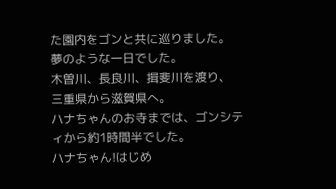た園内をゴンと共に巡りました。
夢のような一日でした。
木曽川、長良川、揖斐川を渡り、
三重県から滋賀県へ。
ハナちゃんのお寺までは、ゴンシティから約1時間半でした。
ハナちゃん!はじめ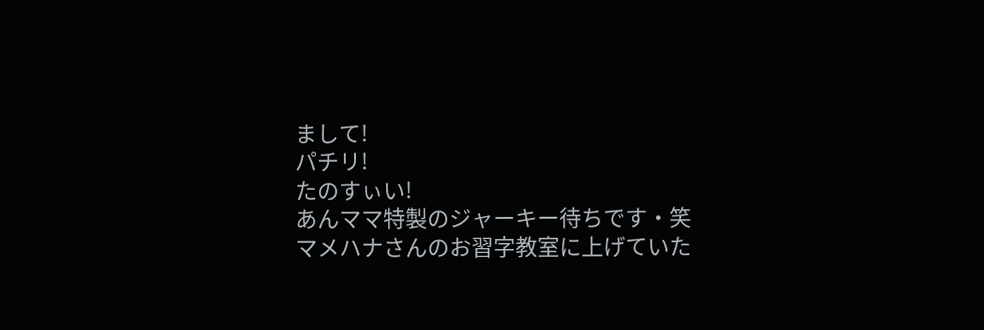まして!
パチリ!
たのすぃい!
あんママ特製のジャーキー待ちです・笑
マメハナさんのお習字教室に上げていた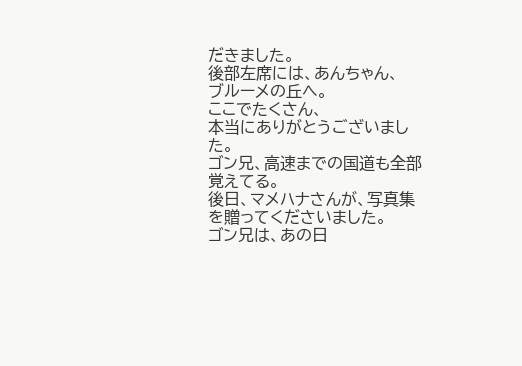だきました。
後部左席には、あんちゃん、
ブルーメの丘へ。
ここでたくさん、
本当にありがとうございました。
ゴン兄、高速までの国道も全部覚えてる。
後日、マメハナさんが、写真集を贈ってくださいました。
ゴン兄は、あの日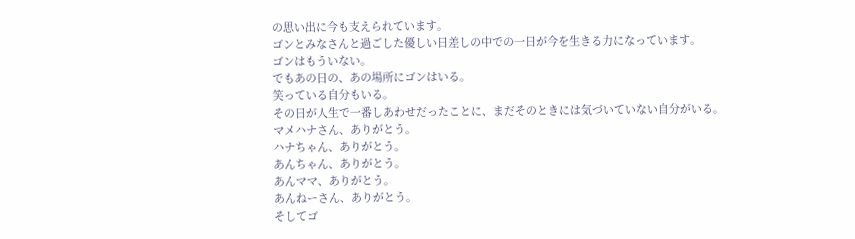の思い出に今も支えられています。
ゴンとみなさんと過ごした優しい日差しの中での一日が今を生きる力になっています。
ゴンはもういない。
でもあの日の、あの場所にゴンはいる。
笑っている自分もいる。
その日が人生で一番しあわせだったことに、まだそのときには気づいていない自分がいる。
マメハナさん、ありがとう。
ハナちゃん、ありがとう。
あんちゃん、ありがとう。
あんママ、ありがとう。
あんねーさん、ありがとう。
そしてゴ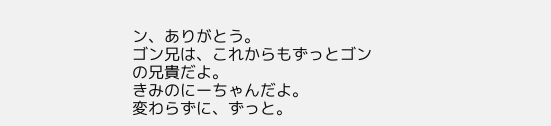ン、ありがとう。
ゴン兄は、これからもずっとゴンの兄貴だよ。
きみのにーちゃんだよ。
変わらずに、ずっと。